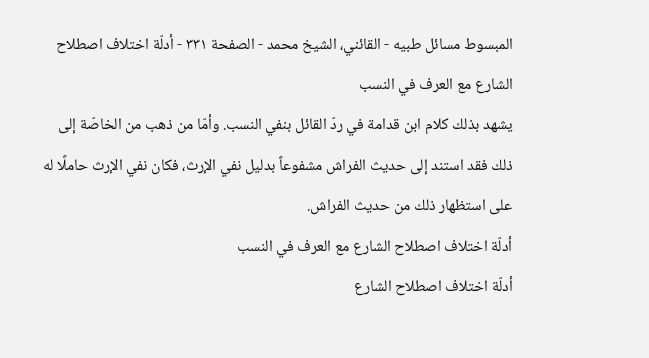المبسوط مسائل طبيه - القائني، الشيخ محمد - الصفحة ٣٣١ - أدلّة اختلاف اصطلاح الشارع مع العرف في النسب
يشهد بذلك كلام ابن قدامة في ردّ القائل بنفي النسب. وأمّا من ذهب من الخاصّة إلى ذلك فقد استند إلى حديث الفراش مشفوعاً بدليل نفي الإرث، فكان نفي الإرث حاملًا له على استظهار ذلك من حديث الفراش.
أدلّة اختلاف اصطلاح الشارع مع العرف في النسب
أدلّة اختلاف اصطلاح الشارع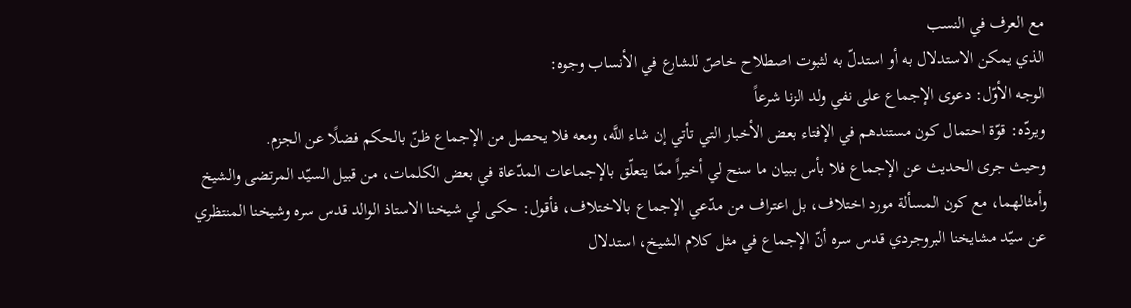مع العرف في النسب
الذي يمكن الاستدلال به أو استدلّ به لثبوت اصطلاح خاصّ للشارع في الأنساب وجوه:
الوجه الأوّل: دعوى الإجماع على نفي ولد الزنا شرعاً
ويردّه: قوّة احتمال كون مستندهم في الإفتاء بعض الأخبار التي تأتي إن شاء اللَّه، ومعه فلا يحصل من الإجماع ظنّ بالحكم فضلًا عن الجزم.
وحيث جرى الحديث عن الإجماع فلا بأس ببيان ما سنح لي أخيراً ممّا يتعلّق بالإجماعات المدّعاة في بعض الكلمات، من قبيل السيّد المرتضى والشيخ وأمثالهما، مع كون المسألة مورد اختلاف، بل اعتراف من مدّعي الإجماع بالاختلاف، فأقول: حكى لي شيخنا الاستاذ الوالد قدس سره وشيخنا المنتظري عن سيّد مشايخنا البروجردي قدس سره أنّ الإجماع في مثل كلام الشيخ، استدلال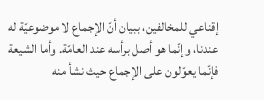إقناعي للمخالفين، ببيان أنّ الإجماع لا موضوعيّة له عندنا، وإنّما هو أصل برأسه عند العامّة. وأما الشيعة فإنّما يعوّلون على الإجماع حيث نشأ منه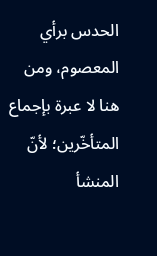الحدس برأي المعصوم، ومن هنا لا عبرة بإجماع المتأخّرين؛ لأنّ المنشأ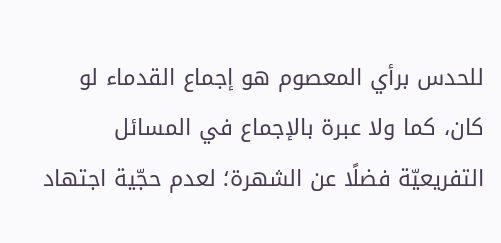للحدس برأي المعصوم هو إجماع القدماء لو كان، كما ولا عبرة بالإجماع في المسائل التفريعيّة فضلًا عن الشهرة؛ لعدم حجّية اجتهاد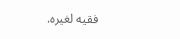فقيه لغيره.